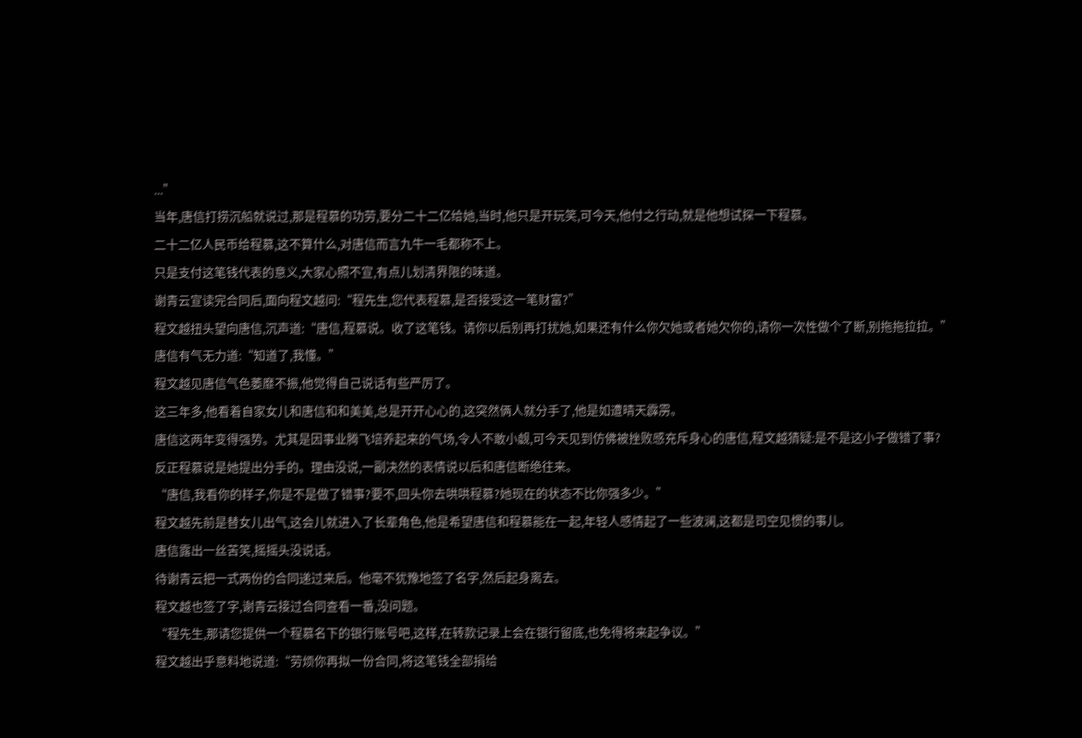...”
当年,唐信打捞沉船就说过,那是程慕的功劳,要分二十二亿给她,当时,他只是开玩笑,可今天,他付之行动,就是他想试探一下程慕。
二十二亿人民币给程慕,这不算什么,对唐信而言九牛一毛都称不上。
只是支付这笔钱代表的意义,大家心照不宣,有点儿划清界限的味道。
谢青云宣读完合同后,面向程文越问:“程先生,您代表程慕,是否接受这一笔财富?”
程文越扭头望向唐信,沉声道:“唐信,程慕说。收了这笔钱。请你以后别再打扰她,如果还有什么你欠她或者她欠你的,请你一次性做个了断,别拖拖拉拉。”
唐信有气无力道:“知道了,我懂。”
程文越见唐信气色萎靡不振,他觉得自己说话有些严厉了。
这三年多,他看着自家女儿和唐信和和美美,总是开开心心的,这突然俩人就分手了,他是如遭晴天霹雳。
唐信这两年变得强势。尤其是因事业腾飞培养起来的气场,令人不敢小觑,可今天见到仿佛被挫败感充斥身心的唐信,程文越猜疑:是不是这小子做错了事?
反正程慕说是她提出分手的。理由没说,一副决然的表情说以后和唐信断绝往来。
“唐信,我看你的样子,你是不是做了错事?要不,回头你去哄哄程慕?她现在的状态不比你强多少。”
程文越先前是替女儿出气,这会儿就进入了长辈角色,他是希望唐信和程慕能在一起,年轻人感情起了一些波澜,这都是司空见惯的事儿。
唐信露出一丝苦笑,摇摇头没说话。
待谢青云把一式两份的合同递过来后。他毫不犹豫地签了名字,然后起身离去。
程文越也签了字,谢青云接过合同查看一番,没问题。
“程先生,那请您提供一个程慕名下的银行账号吧,这样,在转款记录上会在银行留底,也免得将来起争议。”
程文越出乎意料地说道:“劳烦你再拟一份合同,将这笔钱全部捐给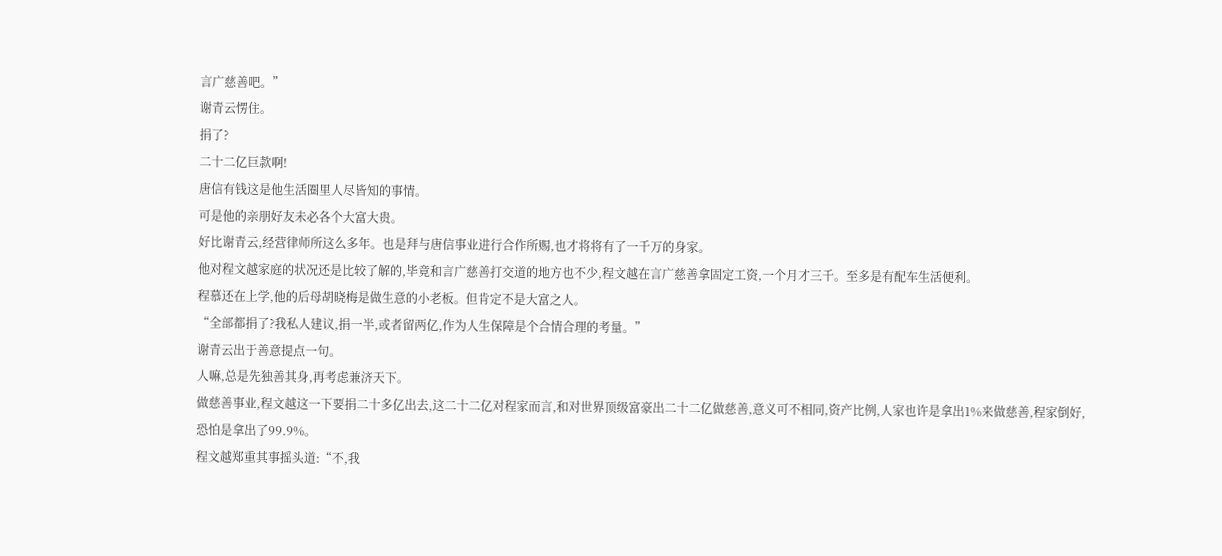言广慈善吧。”
谢青云愣住。
捐了?
二十二亿巨款啊!
唐信有钱这是他生活圈里人尽皆知的事情。
可是他的亲朋好友未必各个大富大贵。
好比谢青云,经营律师所这么多年。也是拜与唐信事业进行合作所赐,也才将将有了一千万的身家。
他对程文越家庭的状况还是比较了解的,毕竟和言广慈善打交道的地方也不少,程文越在言广慈善拿固定工资,一个月才三千。至多是有配车生活便利。
程慕还在上学,他的后母胡晓梅是做生意的小老板。但肯定不是大富之人。
“全部都捐了?我私人建议,捐一半,或者留两亿,作为人生保障是个合情合理的考量。”
谢青云出于善意提点一句。
人嘛,总是先独善其身,再考虑兼济天下。
做慈善事业,程文越这一下要捐二十多亿出去,这二十二亿对程家而言,和对世界顶级富豪出二十二亿做慈善,意义可不相同,资产比例,人家也许是拿出1%来做慈善,程家倒好,恐怕是拿出了99.9%。
程文越郑重其事摇头道:“不,我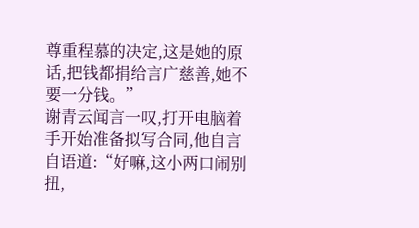尊重程慕的决定,这是她的原话,把钱都捐给言广慈善,她不要一分钱。”
谢青云闻言一叹,打开电脑着手开始准备拟写合同,他自言自语道:“好嘛,这小两口闹别扭,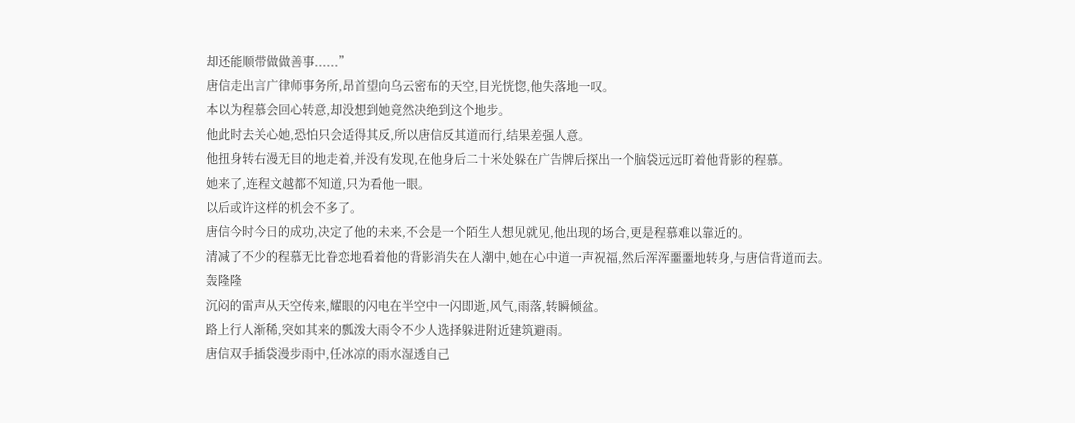却还能顺带做做善事......”
唐信走出言广律师事务所,昂首望向乌云密布的天空,目光恍惚,他失落地一叹。
本以为程慕会回心转意,却没想到她竟然决绝到这个地步。
他此时去关心她,恐怕只会适得其反,所以唐信反其道而行,结果差强人意。
他扭身转右漫无目的地走着,并没有发现,在他身后二十米处躲在广告牌后探出一个脑袋远远盯着他背影的程慕。
她来了,连程文越都不知道,只为看他一眼。
以后或许这样的机会不多了。
唐信今时今日的成功,决定了他的未来,不会是一个陌生人想见就见,他出现的场合,更是程慕难以靠近的。
清减了不少的程慕无比眷恋地看着他的背影消失在人潮中,她在心中道一声祝福,然后浑浑噩噩地转身,与唐信背道而去。
轰隆隆
沉闷的雷声从天空传来,耀眼的闪电在半空中一闪即逝,风气,雨落,转瞬倾盆。
路上行人渐稀,突如其来的瓢泼大雨令不少人选择躲进附近建筑避雨。
唐信双手插袋漫步雨中,任冰凉的雨水湿透自己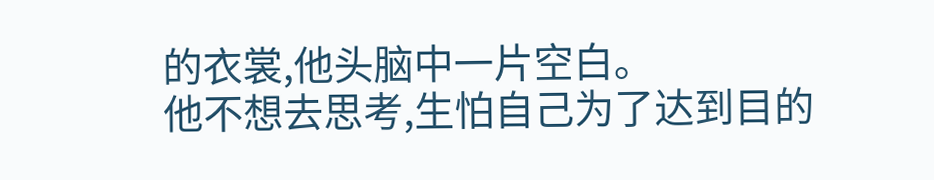的衣裳,他头脑中一片空白。
他不想去思考,生怕自己为了达到目的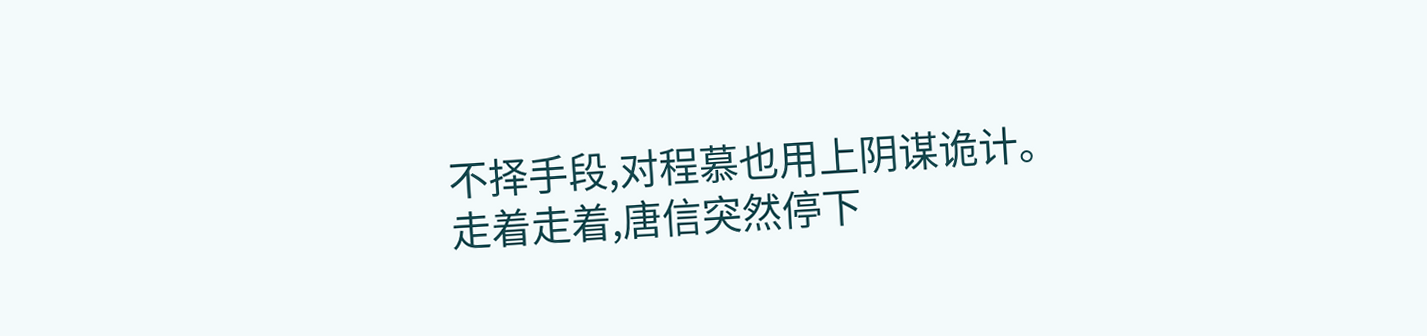不择手段,对程慕也用上阴谋诡计。
走着走着,唐信突然停下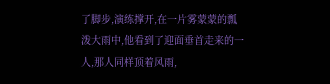了脚步,演练撑开,在一片雾蒙蒙的瓢泼大雨中,他看到了迎面垂首走来的一人,那人同样顶着风雨,